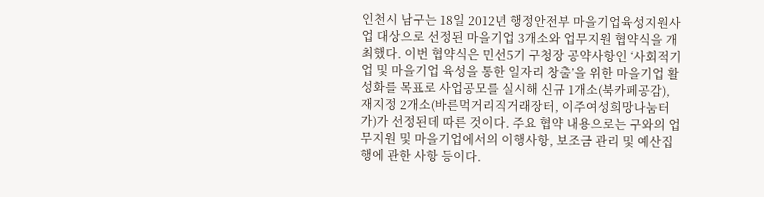인천시 남구는 18일 2012년 행정안전부 마을기업육성지원사업 대상으로 선정된 마을기업 3개소와 업무지원 협약식을 개최했다. 이번 협약식은 민선5기 구청장 공약사항인 ‘사회적기업 및 마을기업 육성을 통한 일자리 창출’을 위한 마을기업 활성화를 목표로 사업공모를 실시해 신규 1개소(북카페공감), 재지정 2개소(바른먹거리직거래장터, 이주여성희망나눔터가)가 선정된데 따른 것이다. 주요 협약 내용으로는 구와의 업무지원 및 마을기업에서의 이행사항, 보조금 관리 및 예산집행에 관한 사항 등이다.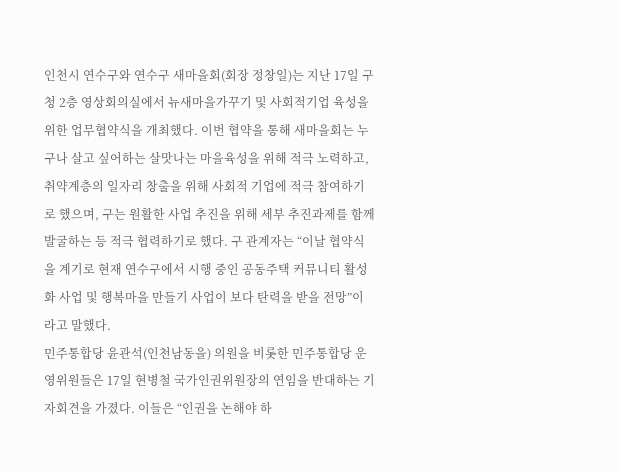인천시 연수구와 연수구 새마을회(회장 정창일)는 지난 17일 구청 2층 영상회의실에서 뉴새마을가꾸기 및 사회적기업 육성을 위한 업무협약식을 개최했다. 이번 협약을 통해 새마을회는 누구나 살고 싶어하는 살맛나는 마을육성을 위해 적극 노력하고, 취약계층의 일자리 창출을 위해 사회적 기업에 적극 참여하기로 했으며, 구는 원활한 사업 추진을 위해 세부 추진과제를 함께 발굴하는 등 적극 협력하기로 했다. 구 관계자는 “이날 협약식을 계기로 현재 연수구에서 시행 중인 공동주택 커뮤니티 활성화 사업 및 행복마을 만들기 사업이 보다 탄력을 받을 전망”이라고 말했다.
민주통합당 윤관석(인천남동을) 의원을 비롯한 민주통합당 운영위원들은 17일 현병철 국가인권위원장의 연임을 반대하는 기자회견을 가졌다. 이들은 “인권을 논해야 하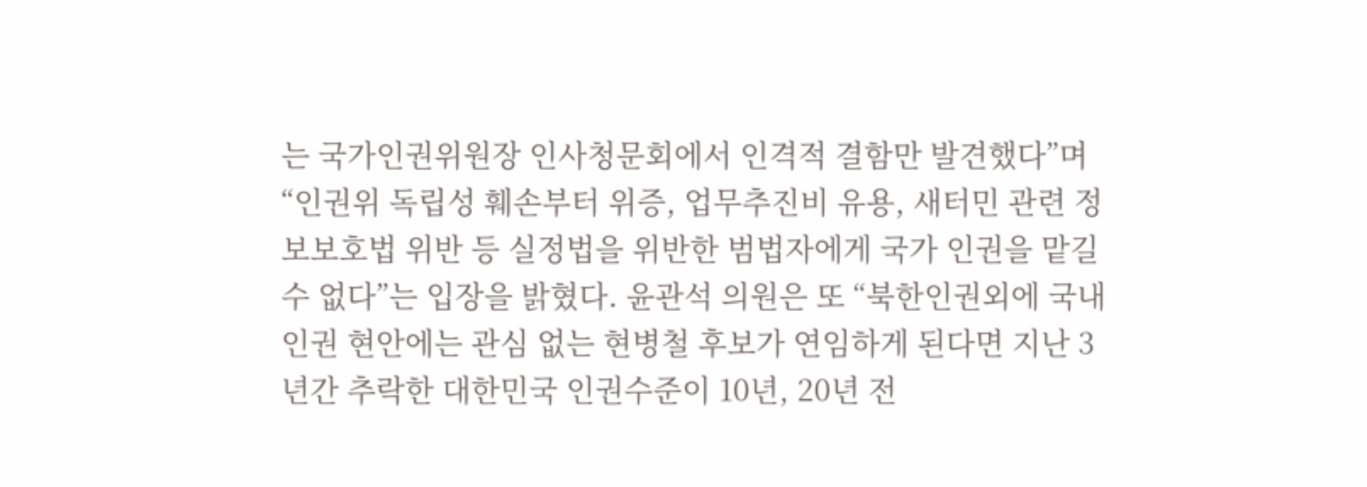는 국가인권위원장 인사청문회에서 인격적 결함만 발견했다”며 “인권위 독립성 훼손부터 위증, 업무추진비 유용, 새터민 관련 정보보호법 위반 등 실정법을 위반한 범법자에게 국가 인권을 맡길 수 없다”는 입장을 밝혔다. 윤관석 의원은 또 “북한인권외에 국내인권 현안에는 관심 없는 현병철 후보가 연임하게 된다면 지난 3년간 추락한 대한민국 인권수준이 10년, 20년 전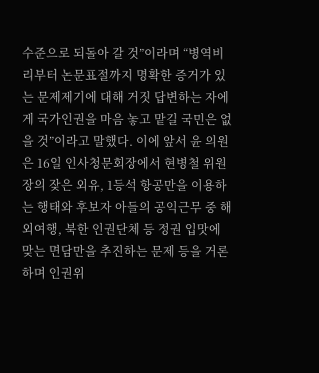수준으로 되돌아 갈 것”이라며 “병역비리부터 논문표절까지 명확한 증거가 있는 문제제기에 대해 거짓 답변하는 자에게 국가인권을 마음 놓고 맡길 국민은 없을 것”이라고 말했다. 이에 앞서 윤 의원은 16일 인사청문회장에서 현병철 위원장의 잦은 외유, 1등석 항공만을 이용하는 행태와 후보자 아들의 공익근무 중 해외여행, 북한 인권단체 등 정권 입맛에 맞는 면담만을 추진하는 문제 등을 거론하며 인권위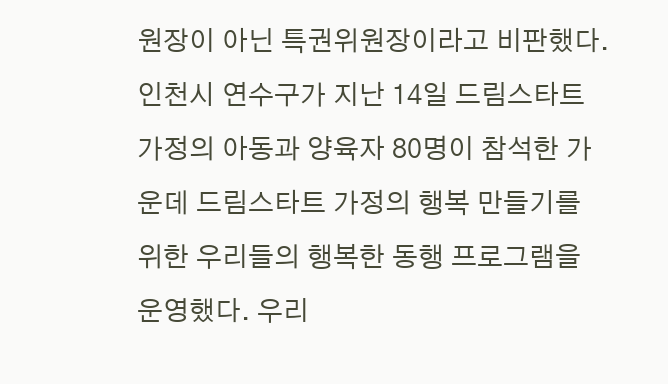원장이 아닌 특권위원장이라고 비판했다.
인천시 연수구가 지난 14일 드림스타트 가정의 아동과 양육자 80명이 참석한 가운데 드림스타트 가정의 행복 만들기를 위한 우리들의 행복한 동행 프로그램을 운영했다. 우리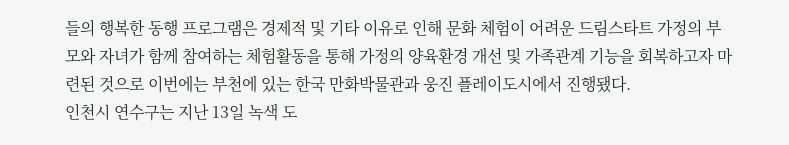들의 행복한 동행 프로그램은 경제적 및 기타 이유로 인해 문화 체험이 어려운 드림스타트 가정의 부모와 자녀가 함께 참여하는 체험활동을 통해 가정의 양육환경 개선 및 가족관계 기능을 회복하고자 마련된 것으로 이번에는 부천에 있는 한국 만화박물관과 웅진 플레이도시에서 진행됐다.
인천시 연수구는 지난 13일 녹색 도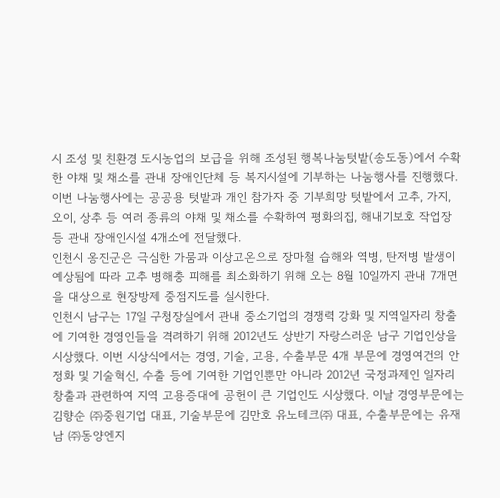시 조성 및 친환경 도시농업의 보급을 위해 조성된 행복나눔텃밭(송도동)에서 수확한 야채 및 채소를 관내 장애인단체 등 복지시설에 기부하는 나눔행사를 진행했다. 이번 나눔행사에는 공공용 텃밭과 개인 참가자 중 기부희망 텃밭에서 고추, 가지, 오이, 상추 등 여러 종류의 야채 및 채소를 수확하여 평화의집, 해내기보호 작업장 등 관내 장애인시설 4개소에 전달했다.
인천시 옹진군은 극심한 가뭄과 이상고온으로 장마철 습해와 역병, 탄저병 발생이 예상됨에 따라 고추 병해충 피해를 최소화하기 위해 오는 8월 10일까지 관내 7개면을 대상으로 현장방제 중점지도를 실시한다.
인천시 남구는 17일 구청장실에서 관내 중소기업의 경쟁력 강화 및 지역일자리 창출에 기여한 경영인들을 격려하기 위해 2012년도 상반기 자랑스러운 남구 기업인상을 시상했다. 이번 시상식에서는 경영, 기술, 고용, 수출부문 4개 부문에 경영여건의 안정화 및 기술혁신, 수출 등에 기여한 기업인뿐만 아니라 2012년 국정과제인 일자리 창출과 관련하여 지역 고용증대에 공헌이 큰 기업인도 시상했다. 이날 경영부문에는 김향순 ㈜중원기업 대표, 기술부문에 김만호 유노테크㈜ 대표, 수출부문에는 유재남 ㈜동양엔지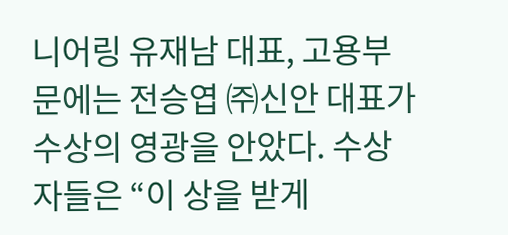니어링 유재남 대표, 고용부문에는 전승엽 ㈜신안 대표가 수상의 영광을 안았다. 수상자들은 “이 상을 받게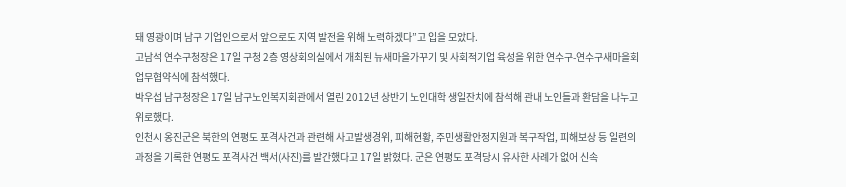돼 영광이며 남구 기업인으로서 앞으로도 지역 발전을 위해 노력하겠다”고 입을 모았다.
고남석 연수구청장은 17일 구청 2층 영상회의실에서 개최된 뉴새마을가꾸기 및 사회적기업 육성을 위한 연수구-연수구새마을회 업무협약식에 참석했다.
박우섭 남구청장은 17일 남구노인복지회관에서 열린 2012년 상반기 노인대학 생일잔치에 참석해 관내 노인들과 환담을 나누고 위로했다.
인천시 옹진군은 북한의 연평도 포격사건과 관련해 사고발생경위, 피해현황, 주민생활안정지원과 복구작업, 피해보상 등 일련의 과정을 기록한 연평도 포격사건 백서(사진)를 발간했다고 17일 밝혔다. 군은 연평도 포격당시 유사한 사례가 없어 신속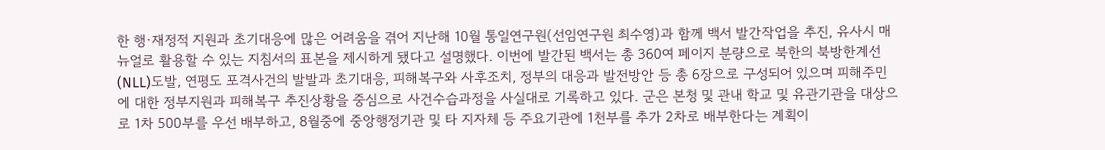한 행·재정적 지원과 초기대응에 많은 어려움을 겪어 지난해 10월 통일연구원(선임연구원 최수영)과 함께 백서 발간작업을 추진, 유사시 매뉴얼로 활용할 수 있는 지침서의 표본을 제시하게 됐다고 설명했다. 이번에 발간된 백서는 총 360여 페이지 분량으로 북한의 북방한계선(NLL)도발, 연평도 포격사건의 발발과 초기대응, 피해복구와 사후조치, 정부의 대응과 발전방안 등 총 6장으로 구성되어 있으며 피해주민에 대한 정부지원과 피해복구 추진상황을 중심으로 사건수습과정을 사실대로 기록하고 있다. 군은 본청 및 관내 학교 및 유관기관을 대상으로 1차 500부를 우선 배부하고, 8월중에 중앙행정기관 및 타 지자체 등 주요기관에 1천부를 추가 2차로 배부한다는 계획이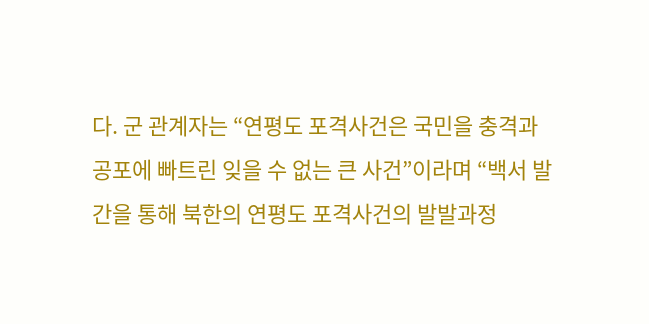다. 군 관계자는 “연평도 포격사건은 국민을 충격과 공포에 빠트린 잊을 수 없는 큰 사건”이라며 “백서 발간을 통해 북한의 연평도 포격사건의 발발과정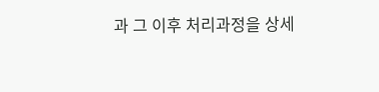과 그 이후 처리과정을 상세